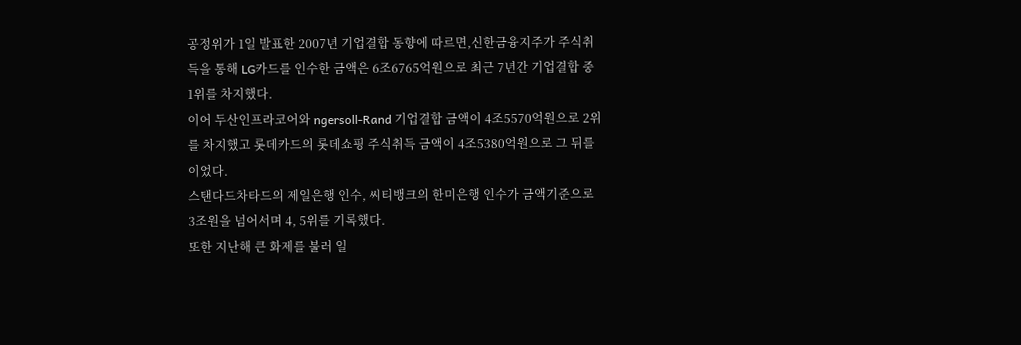공정위가 1일 발표한 2007년 기업결합 동향에 따르면,신한금융지주가 주식취득을 통해 LG카드를 인수한 금액은 6조6765억원으로 최근 7년간 기업결합 중 1위를 차지했다.
이어 두산인프라코어와 ngersoll-Rand 기업결합 금액이 4조5570억원으로 2위를 차지했고 롯데카드의 롯데쇼핑 주식취득 금액이 4조5380억원으로 그 뒤를 이었다.
스탠다드차타드의 제일은행 인수, 씨티뱅크의 한미은행 인수가 금액기준으로 3조원을 넘어서며 4, 5위를 기록했다.
또한 지난해 큰 화제를 불러 일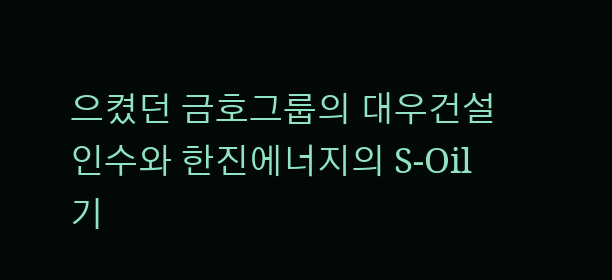으켰던 금호그룹의 대우건설 인수와 한진에너지의 S-Oil 기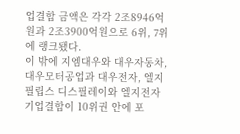업결합 금액은 각각 2조8946억원과 2조3900억원으로 6위, 7위에 랭크됐다.
이 밖에 지엠대우와 대우자동차, 대우모터공업과 대우전자, 엘지필립스 디스필레이와 엘지전자 기업결합이 10위권 안에 포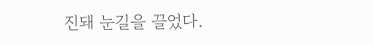진돼 눈길을 끌었다.